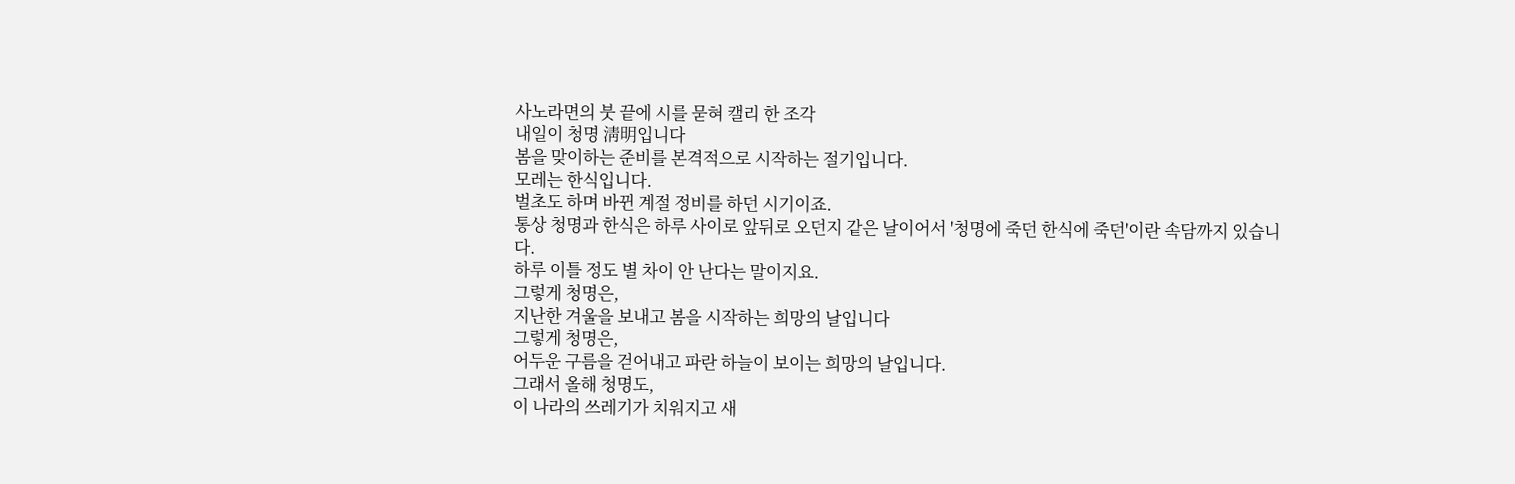사노라면의 붓 끝에 시를 묻혀 캘리 한 조각
내일이 청명 淸明입니다
봄을 맞이하는 준비를 본격적으로 시작하는 절기입니다.
모레는 한식입니다.
벌초도 하며 바뀐 계절 정비를 하던 시기이죠.
통상 청명과 한식은 하루 사이로 앞뒤로 오던지 같은 날이어서 '청명에 죽던 한식에 죽던'이란 속담까지 있습니다.
하루 이틀 정도 별 차이 안 난다는 말이지요.
그렇게 청명은,
지난한 겨울을 보내고 봄을 시작하는 희망의 날입니다
그렇게 청명은,
어두운 구름을 걷어내고 파란 하늘이 보이는 희망의 날입니다.
그래서 올해 청명도,
이 나라의 쓰레기가 치워지고 새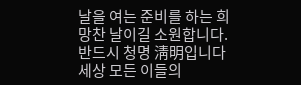날을 여는 준비를 하는 희망찬 날이길 소원합니다.
반드시 청명 淸明입니다
세상 모든 이들의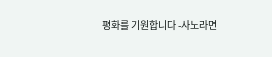평화를 기원합니다 -사노라면